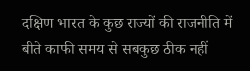दक्षिण भारत के कुछ राज्यों की राजनीति में बीते काफी समय से सबकुछ ठीक नहीं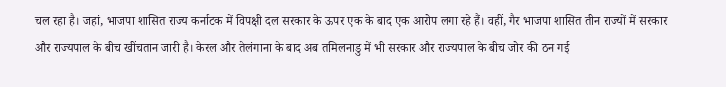चल रहा है। जहां, भाजपा शासित राज्य कर्नाटक में विपक्षी दल सरकार के ऊपर एक के बाद एक आरोप लगा रहे हैं। वहीं, गैर भाजपा शासित तीन राज्यों में सरकार और राज्यपाल के बीच खींचतान जारी है। केरल और तेलंगाना के बाद अब तमिलनाडु में भी सरकार और राज्यपाल के बीच जोर की ठन गई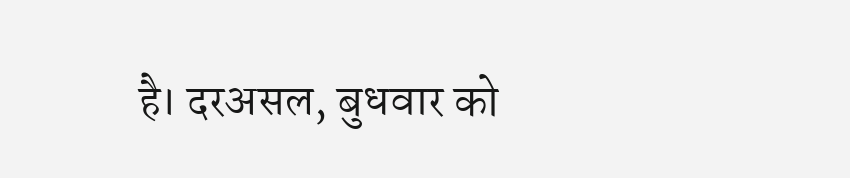है। दरअसल, बुधवार को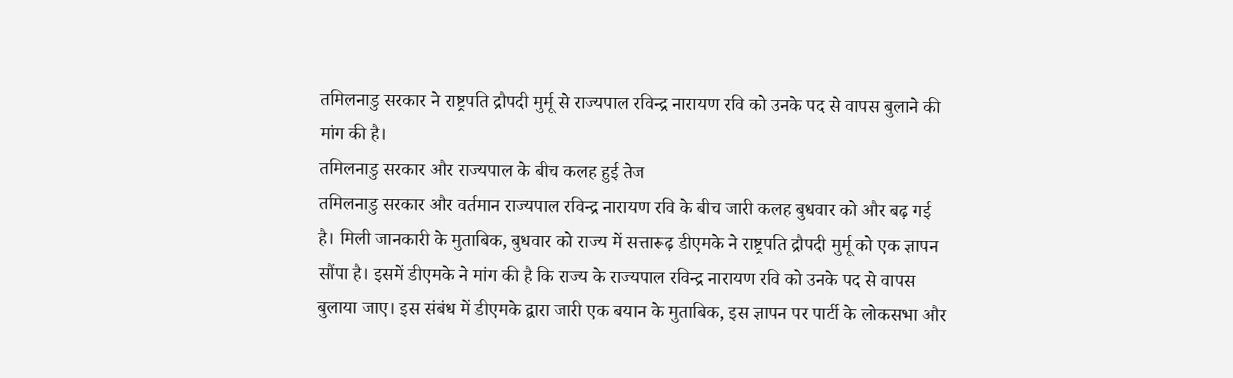तमिलनाडु सरकार ने राष्ट्रपति द्रौपदी मुर्मू से राज्यपाल रविन्द्र नारायण रवि को उनके पद से वापस बुलाने की मांग की है।
तमिलनाडु सरकार और राज्यपाल के बीच कलह हुई तेज
तमिलनाडु सरकार और वर्तमान राज्यपाल रविन्द्र नारायण रवि के बीच जारी कलह बुधवार को और बढ़ गई है। मिली जानकारी के मुताबिक, बुधवार को राज्य में सत्तारूढ़ डीएमके ने राष्ट्रपति द्रौपदी मुर्मू को एक ज्ञापन सौंपा है। इसमें डीएमके ने मांग की है कि राज्य के राज्यपाल रविन्द्र नारायण रवि को उनके पद से वापस बुलाया जाए। इस संबंध में डीएमके द्वारा जारी एक बयान के मुताबिक, इस ज्ञापन पर पार्टी के लोकसभा और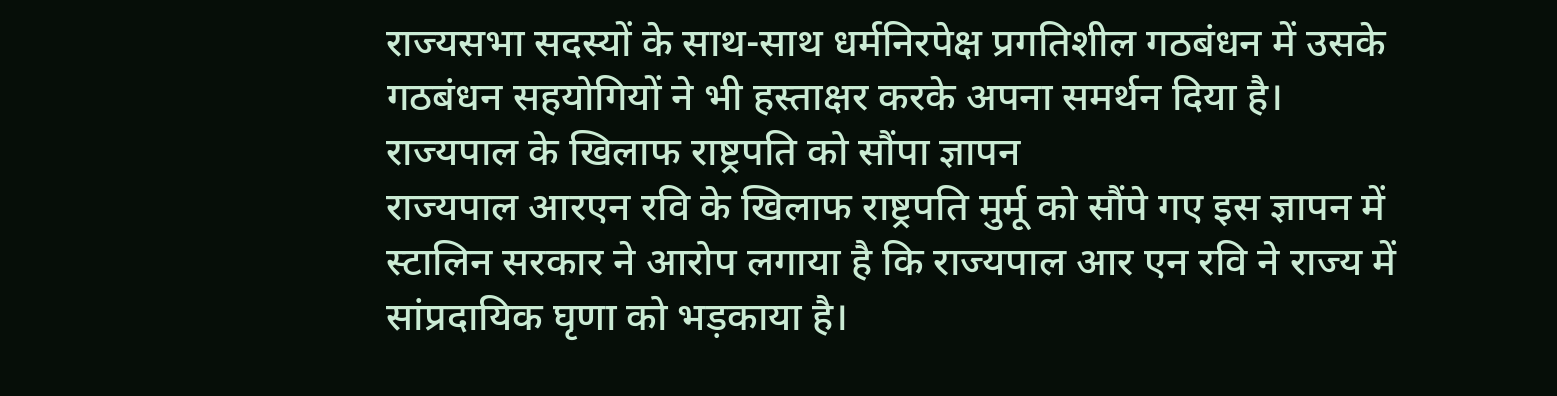राज्यसभा सदस्यों के साथ-साथ धर्मनिरपेक्ष प्रगतिशील गठबंधन में उसके गठबंधन सहयोगियों ने भी हस्ताक्षर करके अपना समर्थन दिया है।
राज्यपाल के खिलाफ राष्ट्रपति को सौंपा ज्ञापन
राज्यपाल आरएन रवि के खिलाफ राष्ट्रपति मुर्मू को सौंपे गए इस ज्ञापन में स्टालिन सरकार ने आरोप लगाया है कि राज्यपाल आर एन रवि ने राज्य में सांप्रदायिक घृणा को भड़काया है।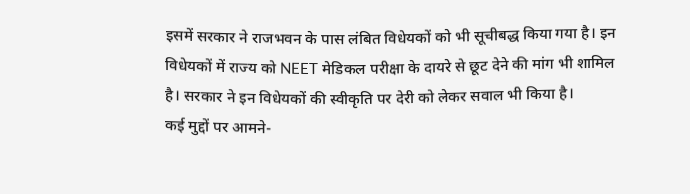इसमें सरकार ने राजभवन के पास लंबित विधेयकों को भी सूचीबद्ध किया गया है। इन विधेयकों में राज्य को NEET मेडिकल परीक्षा के दायरे से छूट देने की मांग भी शामिल है। सरकार ने इन विधेयकों की स्वीकृति पर देरी को लेकर सवाल भी किया है।
कई मुद्दों पर आमने-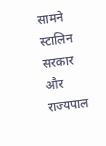सामने स्टालिन सरकार और राज्यपाल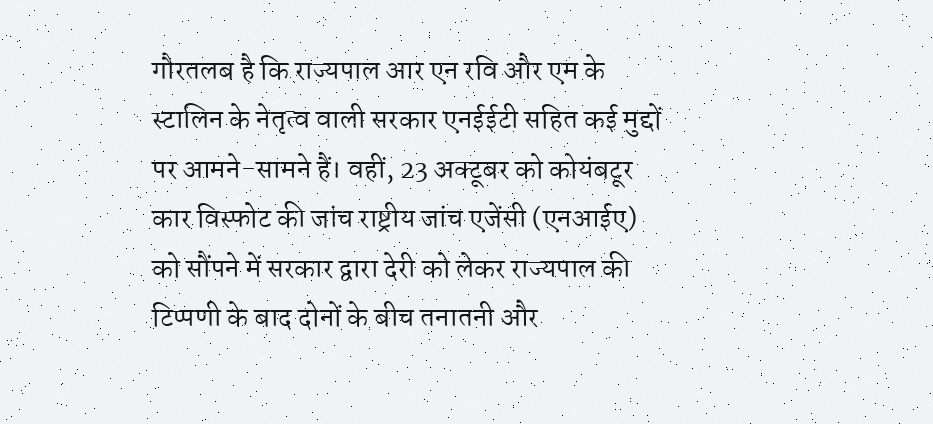गौरतलब है कि राज्यपाल आर एन रवि और एम के स्टालिन के नेतृत्व वाली सरकार एनईईटी सहित कई मुद्दों पर आमने-सामने हैं। वहीं, 23 अक्टूबर को कोयंबटूर कार विस्फोट की जांच राष्ट्रीय जांच एजेंसी (एनआईए) को सौंपने में सरकार द्वारा देरी को लेकर राज्यपाल की टिप्पणी के बाद दोनों के बीच तनातनी और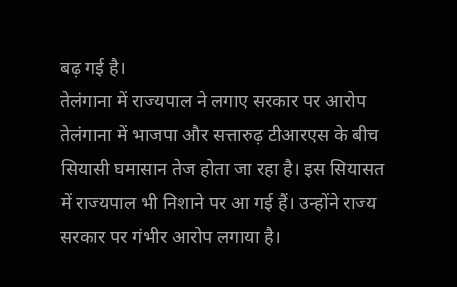बढ़ गई है।
तेलंगाना में राज्यपाल ने लगाए सरकार पर आरोप
तेलंगाना में भाजपा और सत्तारुढ़ टीआरएस के बीच सियासी घमासान तेज होता जा रहा है। इस सियासत में राज्यपाल भी निशाने पर आ गई हैं। उन्होंने राज्य सरकार पर गंभीर आरोप लगाया है।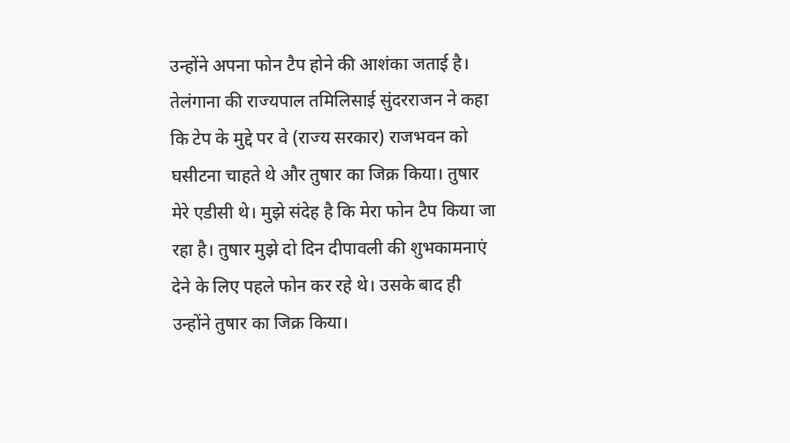उन्होंने अपना फोन टैप होने की आशंका जताई है। तेलंगाना की राज्यपाल तमिलिसाई सुंदरराजन ने कहा कि टेप के मुद्दे पर वे (राज्य सरकार) राजभवन को घसीटना चाहते थे और तुषार का जिक्र किया। तुषार मेरे एडीसी थे। मुझे संदेह है कि मेरा फोन टैप किया जा रहा है। तुषार मुझे दो दिन दीपावली की शुभकामनाएं देने के लिए पहले फोन कर रहे थे। उसके बाद ही उन्होंने तुषार का जिक्र किया।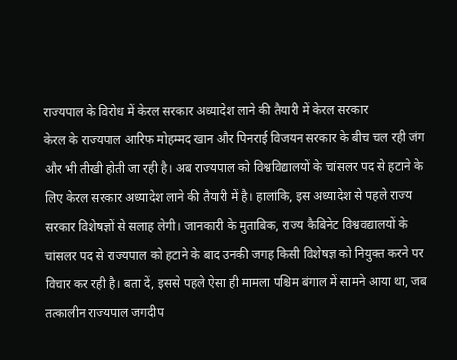राज्यपाल के विरोध में केरल सरकार अध्यादेश लाने की तैयारी में केरल सरकार
केरल के राज्यपाल आरिफ मोहम्मद खान और पिनराई विजयन सरकार के बीच चल रही जंग और भी तीखी होती जा रही है। अब राज्यपाल को विश्वविद्यालयों के चांसलर पद से हटाने के लिए केरल सरकार अध्यादेश लाने की तैयारी में है। हालांकि, इस अध्यादेश से पहले राज्य सरकार विशेषज्ञों से सलाह लेगी। जानकारी के मुताबिक, राज्य कैबिनेट विश्ववद्यालयों के चांसलर पद से राज्यपाल को हटाने के बाद उनकी जगह किसी विशेषज्ञ को नियुक्त करने पर विचार कर रही है। बता दें, इससे पहले ऐसा ही मामला पश्चिम बंगाल में सामने आया था, जब तत्कालीन राज्यपाल जगदीप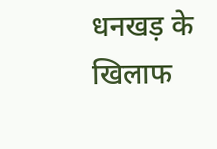धनखड़ के खिलाफ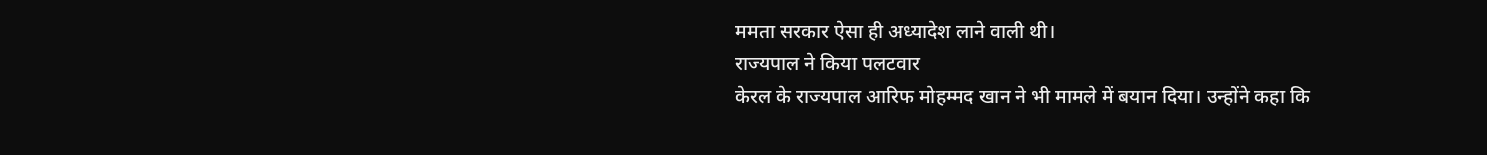ममता सरकार ऐसा ही अध्यादेश लाने वाली थी।
राज्यपाल ने किया पलटवार
केरल के राज्यपाल आरिफ मोहम्मद खान ने भी मामले में बयान दिया। उन्होंने कहा कि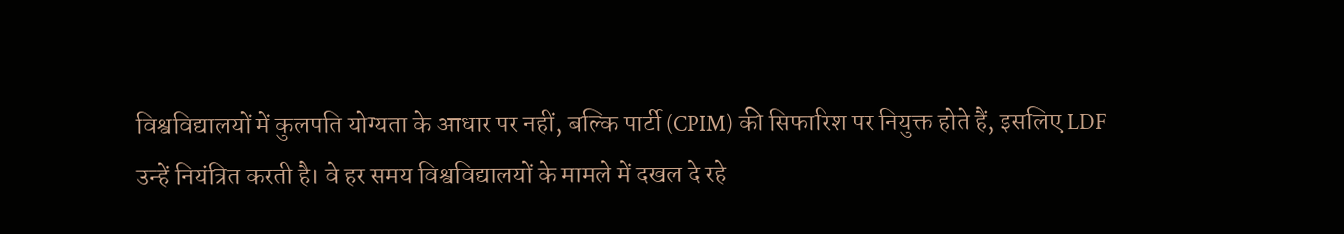विश्वविद्यालयों में कुलपति योग्यता के आधार पर नहीं, बल्कि पार्टी (CPIM) की सिफारिश पर नियुक्त होते हैं, इसलिए LDF उन्हें नियंत्रित करती है। वे हर समय विश्वविद्यालयों के मामले में दखल दे रहे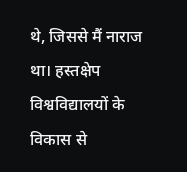थे, जिससे मैं नाराज था। हस्तक्षेप विश्वविद्यालयों के विकास से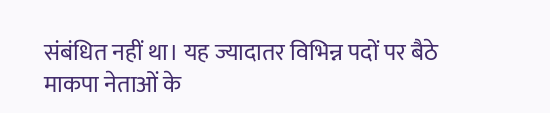संबंधित नहीं था। यह ज्यादातर विभिन्न पदों पर बैठे माकपा नेताओं के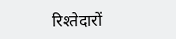रिश्तेदारों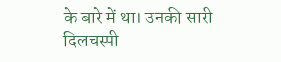के बारे में था। उनकी सारी दिलचस्पी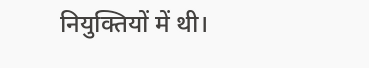नियुक्तियों में थी।